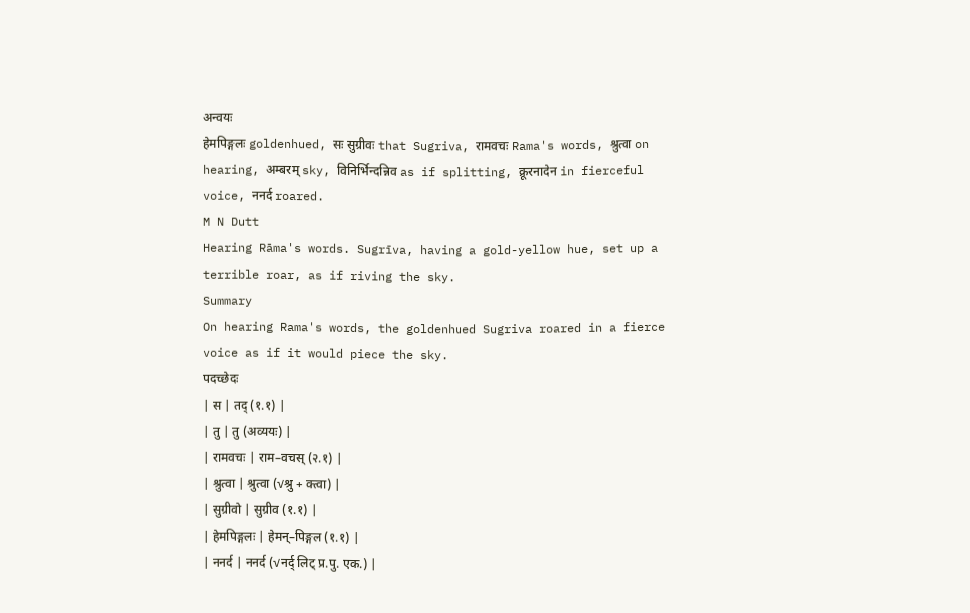अन्वयः
हेमपिङ्गलः goldenhued, सः सुग्रीवः that Sugriva, रामवचः Rama's words, श्रुत्वा on hearing, अम्बरम् sky, विनिर्भिन्दन्निव as if splitting, क्रूरनादेन in fierceful voice, ननर्द roared.
M N Dutt
Hearing Rāma's words. Sugrīva, having a gold-yellow hue, set up a terrible roar, as if riving the sky.
Summary
On hearing Rama's words, the goldenhued Sugriva roared in a fierce voice as if it would piece the sky.
पदच्छेदः
| स | तद् (१.१) |
| तु | तु (अव्ययः) |
| रामवचः | राम–वचस् (२.१) |
| श्रुत्वा | श्रुत्वा (√श्रु + क्त्वा) |
| सुग्रीवो | सुग्रीव (१.१) |
| हेमपिङ्गलः | हेमन्–पिङ्गल (१.१) |
| ननर्द | ननर्द (√नर्द् लिट् प्र.पु. एक.) |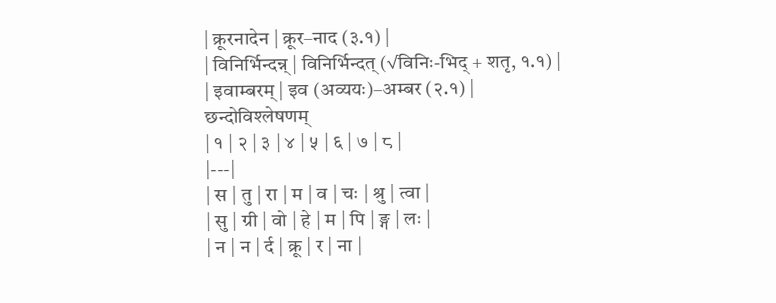| क्रूरनादेन | क्रूर–नाद (३.१) |
| विनिर्भिन्दन्न् | विनिर्भिन्दत् (√विनिः-भिद् + शतृ, १.१) |
| इवाम्बरम् | इव (अव्ययः)–अम्बर (२.१) |
छन्दोविश्लेषणम्
| १ | २ | ३ | ४ | ५ | ६ | ७ | ८ |
|---|
| स | तु | रा | म | व | चः | श्रु | त्वा |
| सु | ग्री | वो | हे | म | पि | ङ्ग | लः |
| न | न | र्द | क्रू | र | ना |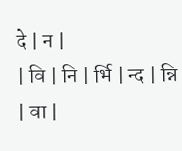दे | न |
| वि | नि | र्भि | न्द | न्नि | वा |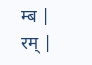म्ब | रम् |